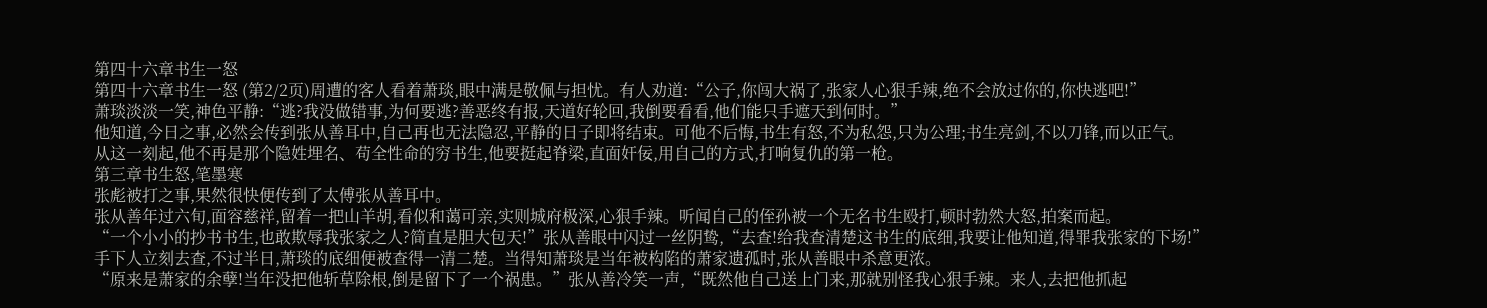第四十六章书生一怒
第四十六章书生一怒 (第2/2页)周遭的客人看着萧琰,眼中满是敬佩与担忧。有人劝道:“公子,你闯大祸了,张家人心狠手辣,绝不会放过你的,你快逃吧!”
萧琰淡淡一笑,神色平静:“逃?我没做错事,为何要逃?善恶终有报,天道好轮回,我倒要看看,他们能只手遮天到何时。”
他知道,今日之事,必然会传到张从善耳中,自己再也无法隐忍,平静的日子即将结束。可他不后悔,书生有怒,不为私怨,只为公理;书生亮剑,不以刀锋,而以正气。
从这一刻起,他不再是那个隐姓埋名、苟全性命的穷书生,他要挺起脊梁,直面奸佞,用自己的方式,打响复仇的第一枪。
第三章书生怒,笔墨寒
张彪被打之事,果然很快便传到了太傅张从善耳中。
张从善年过六旬,面容慈祥,留着一把山羊胡,看似和蔼可亲,实则城府极深,心狠手辣。听闻自己的侄孙被一个无名书生殴打,顿时勃然大怒,拍案而起。
“一个小小的抄书书生,也敢欺辱我张家之人?简直是胆大包天!”张从善眼中闪过一丝阴鸷,“去查!给我查清楚这书生的底细,我要让他知道,得罪我张家的下场!”
手下人立刻去查,不过半日,萧琰的底细便被查得一清二楚。当得知萧琰是当年被构陷的萧家遗孤时,张从善眼中杀意更浓。
“原来是萧家的余孽!当年没把他斩草除根,倒是留下了一个祸患。”张从善冷笑一声,“既然他自己送上门来,那就别怪我心狠手辣。来人,去把他抓起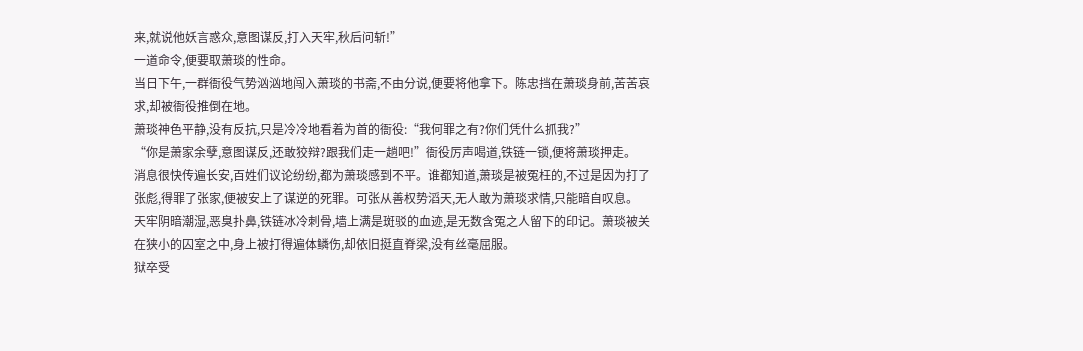来,就说他妖言惑众,意图谋反,打入天牢,秋后问斩!”
一道命令,便要取萧琰的性命。
当日下午,一群衙役气势汹汹地闯入萧琰的书斋,不由分说,便要将他拿下。陈忠挡在萧琰身前,苦苦哀求,却被衙役推倒在地。
萧琰神色平静,没有反抗,只是冷冷地看着为首的衙役:“我何罪之有?你们凭什么抓我?”
“你是萧家余孽,意图谋反,还敢狡辩?跟我们走一趟吧!”衙役厉声喝道,铁链一锁,便将萧琰押走。
消息很快传遍长安,百姓们议论纷纷,都为萧琰感到不平。谁都知道,萧琰是被冤枉的,不过是因为打了张彪,得罪了张家,便被安上了谋逆的死罪。可张从善权势滔天,无人敢为萧琰求情,只能暗自叹息。
天牢阴暗潮湿,恶臭扑鼻,铁链冰冷刺骨,墙上满是斑驳的血迹,是无数含冤之人留下的印记。萧琰被关在狭小的囚室之中,身上被打得遍体鳞伤,却依旧挺直脊梁,没有丝毫屈服。
狱卒受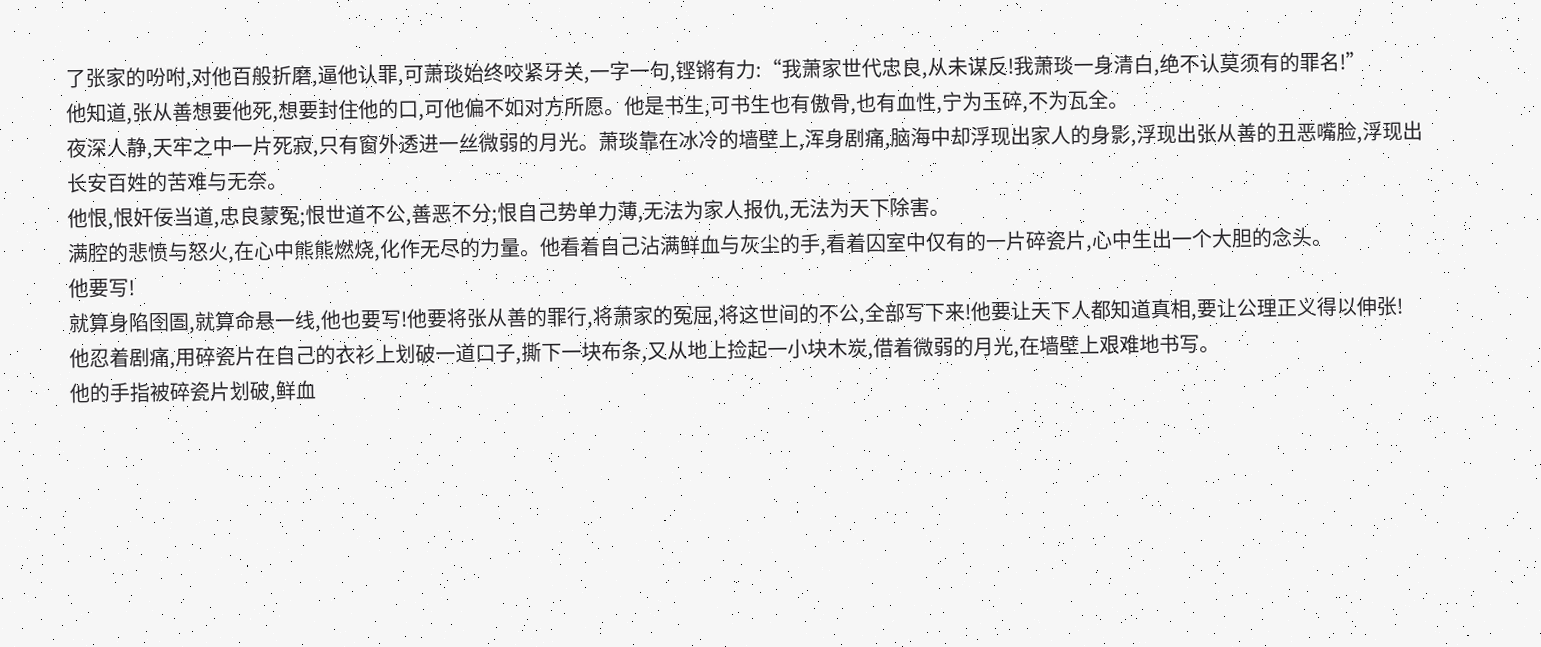了张家的吩咐,对他百般折磨,逼他认罪,可萧琰始终咬紧牙关,一字一句,铿锵有力:“我萧家世代忠良,从未谋反!我萧琰一身清白,绝不认莫须有的罪名!”
他知道,张从善想要他死,想要封住他的口,可他偏不如对方所愿。他是书生,可书生也有傲骨,也有血性,宁为玉碎,不为瓦全。
夜深人静,天牢之中一片死寂,只有窗外透进一丝微弱的月光。萧琰靠在冰冷的墙壁上,浑身剧痛,脑海中却浮现出家人的身影,浮现出张从善的丑恶嘴脸,浮现出长安百姓的苦难与无奈。
他恨,恨奸佞当道,忠良蒙冤;恨世道不公,善恶不分;恨自己势单力薄,无法为家人报仇,无法为天下除害。
满腔的悲愤与怒火,在心中熊熊燃烧,化作无尽的力量。他看着自己沾满鲜血与灰尘的手,看着囚室中仅有的一片碎瓷片,心中生出一个大胆的念头。
他要写!
就算身陷囹圄,就算命悬一线,他也要写!他要将张从善的罪行,将萧家的冤屈,将这世间的不公,全部写下来!他要让天下人都知道真相,要让公理正义得以伸张!
他忍着剧痛,用碎瓷片在自己的衣衫上划破一道口子,撕下一块布条,又从地上捡起一小块木炭,借着微弱的月光,在墙壁上艰难地书写。
他的手指被碎瓷片划破,鲜血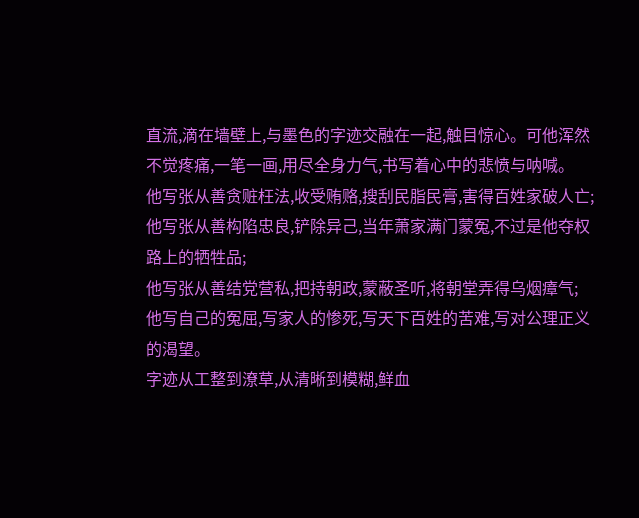直流,滴在墙壁上,与墨色的字迹交融在一起,触目惊心。可他浑然不觉疼痛,一笔一画,用尽全身力气,书写着心中的悲愤与呐喊。
他写张从善贪赃枉法,收受贿赂,搜刮民脂民膏,害得百姓家破人亡;
他写张从善构陷忠良,铲除异己,当年萧家满门蒙冤,不过是他夺权路上的牺牲品;
他写张从善结党营私,把持朝政,蒙蔽圣听,将朝堂弄得乌烟瘴气;
他写自己的冤屈,写家人的惨死,写天下百姓的苦难,写对公理正义的渴望。
字迹从工整到潦草,从清晰到模糊,鲜血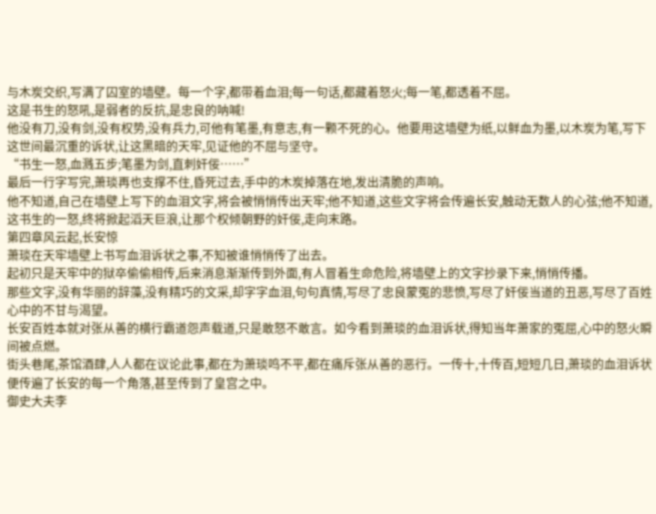与木炭交织,写满了囚室的墙壁。每一个字,都带着血泪;每一句话,都藏着怒火;每一笔,都透着不屈。
这是书生的怒吼,是弱者的反抗,是忠良的呐喊!
他没有刀,没有剑,没有权势,没有兵力,可他有笔墨,有意志,有一颗不死的心。他要用这墙壁为纸,以鲜血为墨,以木炭为笔,写下这世间最沉重的诉状,让这黑暗的天牢,见证他的不屈与坚守。
“书生一怒,血溅五步;笔墨为剑,直刺奸佞……”
最后一行字写完,萧琰再也支撑不住,昏死过去,手中的木炭掉落在地,发出清脆的声响。
他不知道,自己在墙壁上写下的血泪文字,将会被悄悄传出天牢;他不知道,这些文字将会传遍长安,触动无数人的心弦;他不知道,这书生的一怒,终将掀起滔天巨浪,让那个权倾朝野的奸佞,走向末路。
第四章风云起,长安惊
萧琰在天牢墙壁上书写血泪诉状之事,不知被谁悄悄传了出去。
起初只是天牢中的狱卒偷偷相传,后来消息渐渐传到外面,有人冒着生命危险,将墙壁上的文字抄录下来,悄悄传播。
那些文字,没有华丽的辞藻,没有精巧的文采,却字字血泪,句句真情,写尽了忠良蒙冤的悲愤,写尽了奸佞当道的丑恶,写尽了百姓心中的不甘与渴望。
长安百姓本就对张从善的横行霸道怨声载道,只是敢怒不敢言。如今看到萧琰的血泪诉状,得知当年萧家的冤屈,心中的怒火瞬间被点燃。
街头巷尾,茶馆酒肆,人人都在议论此事,都在为萧琰鸣不平,都在痛斥张从善的恶行。一传十,十传百,短短几日,萧琰的血泪诉状便传遍了长安的每一个角落,甚至传到了皇宫之中。
御史大夫李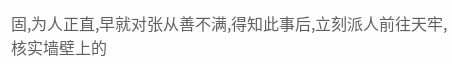固,为人正直,早就对张从善不满,得知此事后,立刻派人前往天牢,核实墙壁上的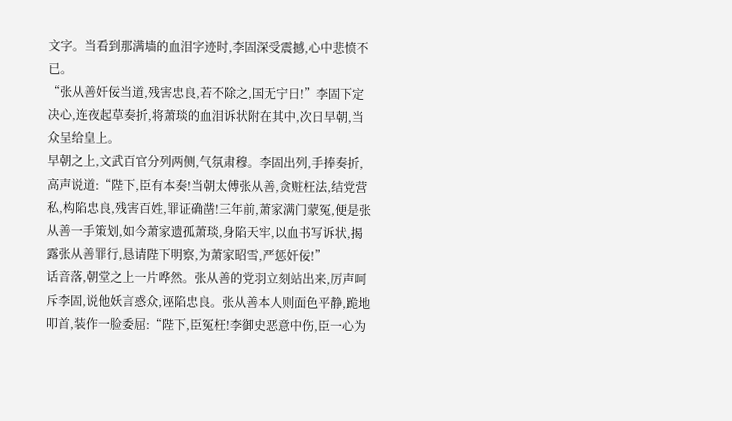文字。当看到那满墙的血泪字迹时,李固深受震撼,心中悲愤不已。
“张从善奸佞当道,残害忠良,若不除之,国无宁日!”李固下定决心,连夜起草奏折,将萧琰的血泪诉状附在其中,次日早朝,当众呈给皇上。
早朝之上,文武百官分列两侧,气氛肃穆。李固出列,手捧奏折,高声说道:“陛下,臣有本奏!当朝太傅张从善,贪赃枉法,结党营私,构陷忠良,残害百姓,罪证确凿!三年前,萧家满门蒙冤,便是张从善一手策划,如今萧家遗孤萧琰,身陷天牢,以血书写诉状,揭露张从善罪行,恳请陛下明察,为萧家昭雪,严惩奸佞!”
话音落,朝堂之上一片哗然。张从善的党羽立刻站出来,厉声呵斥李固,说他妖言惑众,诬陷忠良。张从善本人则面色平静,跪地叩首,装作一脸委屈:“陛下,臣冤枉!李御史恶意中伤,臣一心为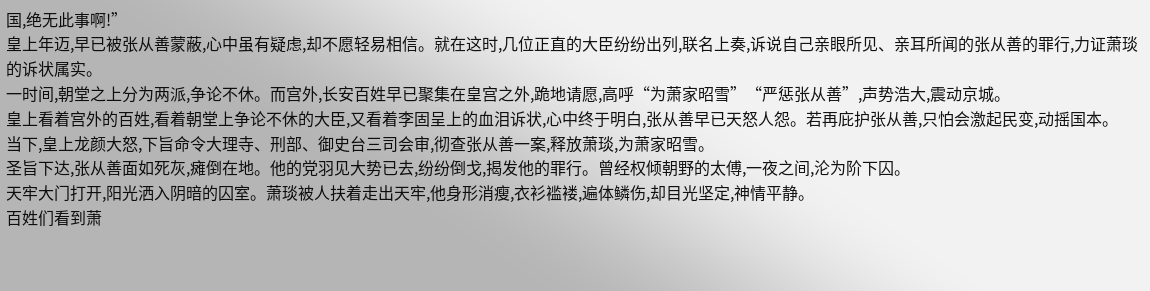国,绝无此事啊!”
皇上年迈,早已被张从善蒙蔽,心中虽有疑虑,却不愿轻易相信。就在这时,几位正直的大臣纷纷出列,联名上奏,诉说自己亲眼所见、亲耳所闻的张从善的罪行,力证萧琰的诉状属实。
一时间,朝堂之上分为两派,争论不休。而宫外,长安百姓早已聚集在皇宫之外,跪地请愿,高呼“为萧家昭雪”“严惩张从善”,声势浩大,震动京城。
皇上看着宫外的百姓,看着朝堂上争论不休的大臣,又看着李固呈上的血泪诉状,心中终于明白,张从善早已天怒人怨。若再庇护张从善,只怕会激起民变,动摇国本。
当下,皇上龙颜大怒,下旨命令大理寺、刑部、御史台三司会审,彻查张从善一案,释放萧琰,为萧家昭雪。
圣旨下达,张从善面如死灰,瘫倒在地。他的党羽见大势已去,纷纷倒戈,揭发他的罪行。曾经权倾朝野的太傅,一夜之间,沦为阶下囚。
天牢大门打开,阳光洒入阴暗的囚室。萧琰被人扶着走出天牢,他身形消瘦,衣衫褴褛,遍体鳞伤,却目光坚定,神情平静。
百姓们看到萧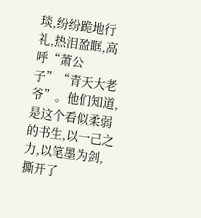琰,纷纷跪地行礼,热泪盈眶,高呼“萧公子”“青天大老爷”。他们知道,是这个看似柔弱的书生,以一己之力,以笔墨为剑,撕开了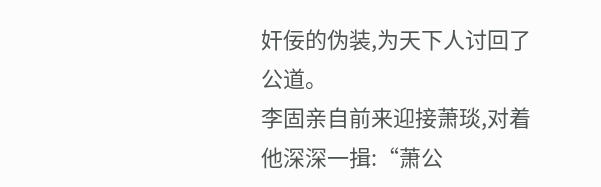奸佞的伪装,为天下人讨回了公道。
李固亲自前来迎接萧琰,对着他深深一揖:“萧公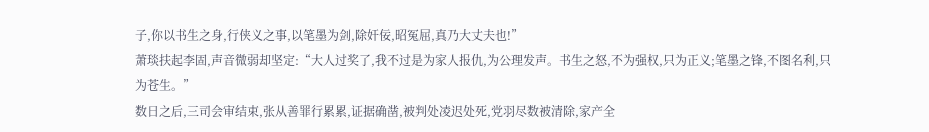子,你以书生之身,行侠义之事,以笔墨为剑,除奸佞,昭冤屈,真乃大丈夫也!”
萧琰扶起李固,声音微弱却坚定:“大人过奖了,我不过是为家人报仇,为公理发声。书生之怒,不为强权,只为正义;笔墨之锋,不图名利,只为苍生。”
数日之后,三司会审结束,张从善罪行累累,证据确凿,被判处凌迟处死,党羽尽数被清除,家产全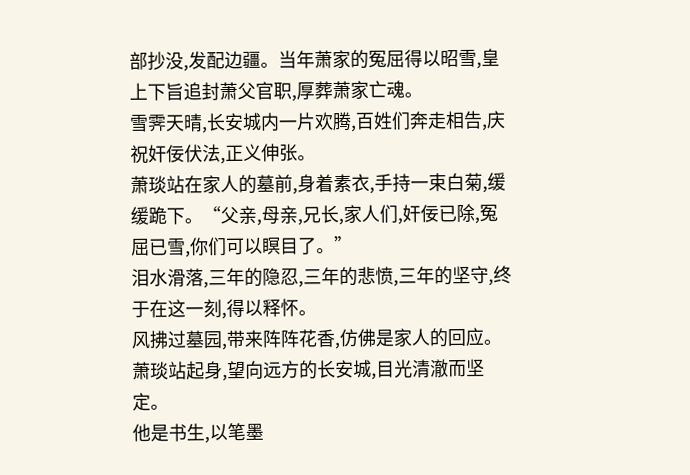部抄没,发配边疆。当年萧家的冤屈得以昭雪,皇上下旨追封萧父官职,厚葬萧家亡魂。
雪霁天晴,长安城内一片欢腾,百姓们奔走相告,庆祝奸佞伏法,正义伸张。
萧琰站在家人的墓前,身着素衣,手持一束白菊,缓缓跪下。“父亲,母亲,兄长,家人们,奸佞已除,冤屈已雪,你们可以瞑目了。”
泪水滑落,三年的隐忍,三年的悲愤,三年的坚守,终于在这一刻,得以释怀。
风拂过墓园,带来阵阵花香,仿佛是家人的回应。萧琰站起身,望向远方的长安城,目光清澈而坚定。
他是书生,以笔墨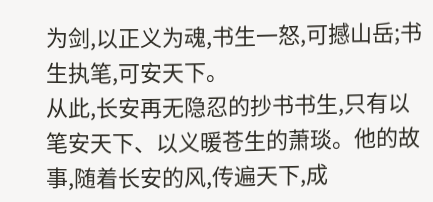为剑,以正义为魂,书生一怒,可撼山岳;书生执笔,可安天下。
从此,长安再无隐忍的抄书书生,只有以笔安天下、以义暖苍生的萧琰。他的故事,随着长安的风,传遍天下,成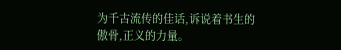为千古流传的佳话,诉说着书生的傲骨,正义的力量。